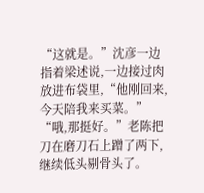“这就是。”沈彦一边指着梁述说,一边接过肉放进布袋里,“他刚回来,今天陪我来买菜。”
“哦,那挺好。”老陈把刀在磨刀石上蹭了两下,继续低头剔骨头了。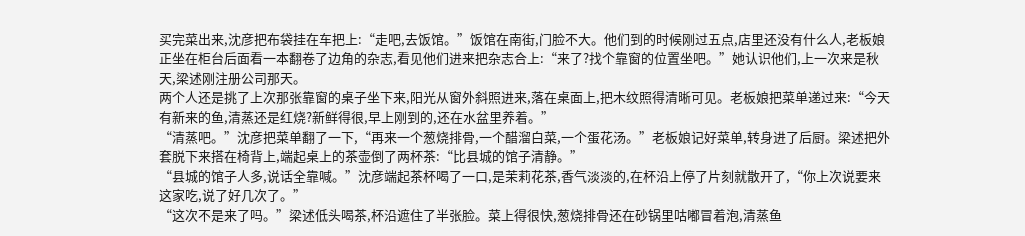买完菜出来,沈彦把布袋挂在车把上:“走吧,去饭馆。”饭馆在南街,门脸不大。他们到的时候刚过五点,店里还没有什么人,老板娘正坐在柜台后面看一本翻卷了边角的杂志,看见他们进来把杂志合上:“来了?找个靠窗的位置坐吧。”她认识他们,上一次来是秋天,梁述刚注册公司那天。
两个人还是挑了上次那张靠窗的桌子坐下来,阳光从窗外斜照进来,落在桌面上,把木纹照得清晰可见。老板娘把菜单递过来:“今天有新来的鱼,清蒸还是红烧?新鲜得很,早上刚到的,还在水盆里养着。”
“清蒸吧。”沈彦把菜单翻了一下,“再来一个葱烧排骨,一个醋溜白菜,一个蛋花汤。”老板娘记好菜单,转身进了后厨。梁述把外套脱下来搭在椅背上,端起桌上的茶壶倒了两杯茶:“比县城的馆子清静。”
“县城的馆子人多,说话全靠喊。”沈彦端起茶杯喝了一口,是茉莉花茶,香气淡淡的,在杯沿上停了片刻就散开了,“你上次说要来这家吃,说了好几次了。”
“这次不是来了吗。”梁述低头喝茶,杯沿遮住了半张脸。菜上得很快,葱烧排骨还在砂锅里咕嘟冒着泡,清蒸鱼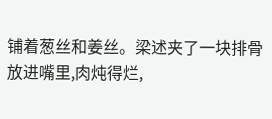铺着葱丝和姜丝。梁述夹了一块排骨放进嘴里,肉炖得烂,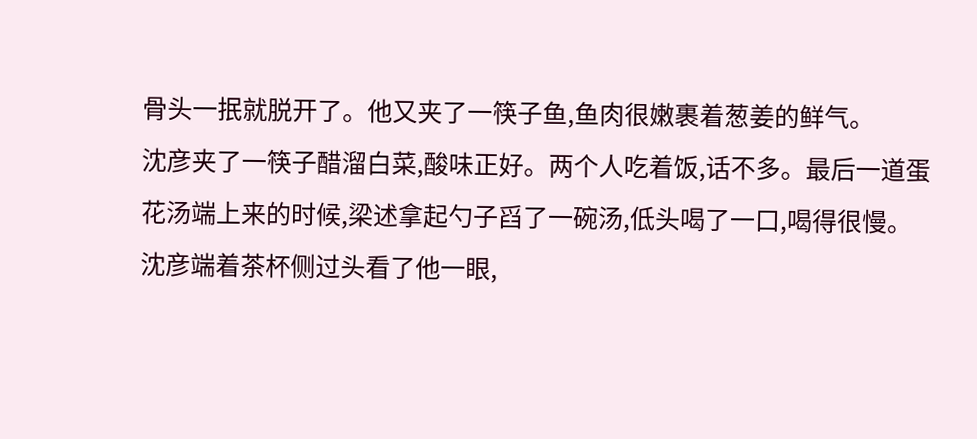骨头一抿就脱开了。他又夹了一筷子鱼,鱼肉很嫩裹着葱姜的鲜气。
沈彦夹了一筷子醋溜白菜,酸味正好。两个人吃着饭,话不多。最后一道蛋花汤端上来的时候,梁述拿起勺子舀了一碗汤,低头喝了一口,喝得很慢。沈彦端着茶杯侧过头看了他一眼,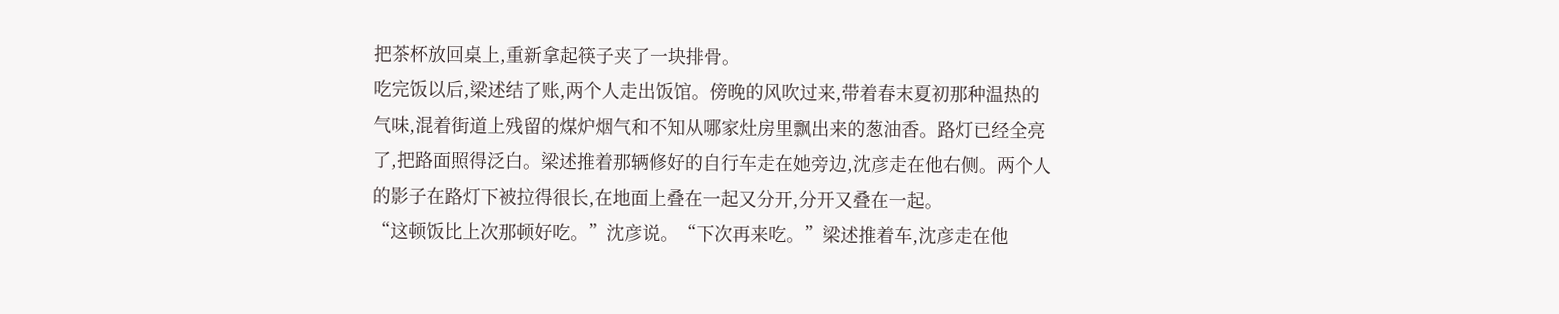把茶杯放回桌上,重新拿起筷子夹了一块排骨。
吃完饭以后,梁述结了账,两个人走出饭馆。傍晚的风吹过来,带着春末夏初那种温热的气味,混着街道上残留的煤炉烟气和不知从哪家灶房里飘出来的葱油香。路灯已经全亮了,把路面照得泛白。梁述推着那辆修好的自行车走在她旁边,沈彦走在他右侧。两个人的影子在路灯下被拉得很长,在地面上叠在一起又分开,分开又叠在一起。
“这顿饭比上次那顿好吃。”沈彦说。“下次再来吃。”梁述推着车,沈彦走在他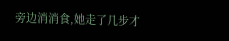旁边消消食,她走了几步才